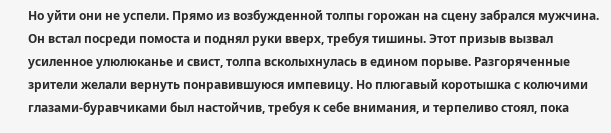Но уйти они не успели. Прямо из возбужденной толпы горожан на сцену забрался мужчина. Он встал посреди помоста и поднял руки вверх, требуя тишины. Этот призыв вызвал усиленное улюлюканье и свист, толпа всколыхнулась в едином порыве. Разгоряченные зрители желали вернуть понравившуюся импевицу. Но плюгавый коротышка с колючими глазами-буравчиками был настойчив, требуя к себе внимания, и терпеливо стоял, пока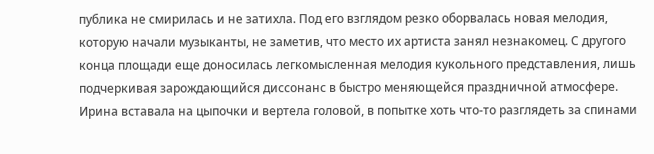публика не смирилась и не затихла. Под его взглядом резко оборвалась новая мелодия, которую начали музыканты, не заметив, что место их артиста занял незнакомец. С другого конца площади еще доносилась легкомысленная мелодия кукольного представления, лишь подчеркивая зарождающийся диссонанс в быстро меняющейся праздничной атмосфере.
Ирина вставала на цыпочки и вертела головой, в попытке хоть что-то разглядеть за спинами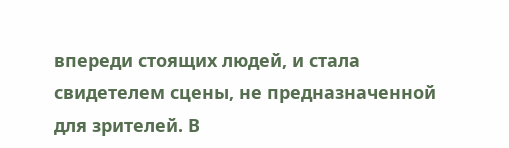впереди стоящих людей, и стала свидетелем сцены, не предназначенной для зрителей. В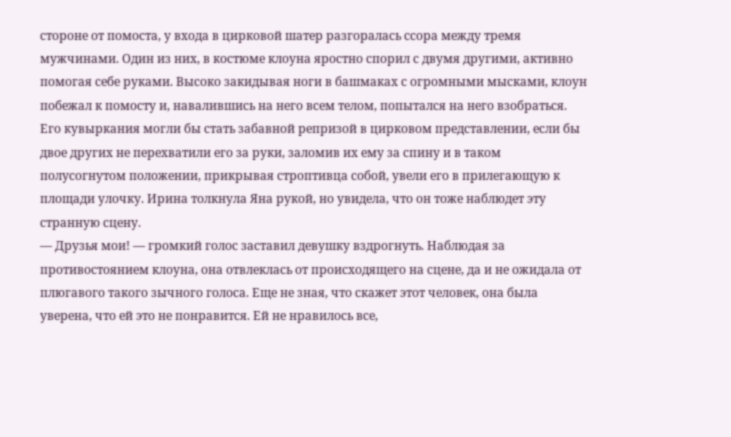стороне от помоста, у входа в цирковой шатер разгоралась ссора между тремя мужчинами. Один из них, в костюме клоуна яростно спорил с двумя другими, активно помогая себе руками. Высоко закидывая ноги в башмаках с огромными мысками, клоун побежал к помосту и, навалившись на него всем телом, попытался на него взобраться. Его кувыркания могли бы стать забавной репризой в цирковом представлении, если бы двое других не перехватили его за руки, заломив их ему за спину и в таком полусогнутом положении, прикрывая строптивца собой, увели его в прилегающую к площади улочку. Ирина толкнула Яна рукой, но увидела, что он тоже наблюдет эту странную сцену.
— Друзья мои! — громкий голос заставил девушку вздрогнуть. Наблюдая за противостоянием клоуна, она отвлеклась от происходящего на сцене, да и не ожидала от плюгавого такого зычного голоса. Еще не зная, что скажет этот человек, она была уверена, что ей это не понравится. Ей не нравилось все,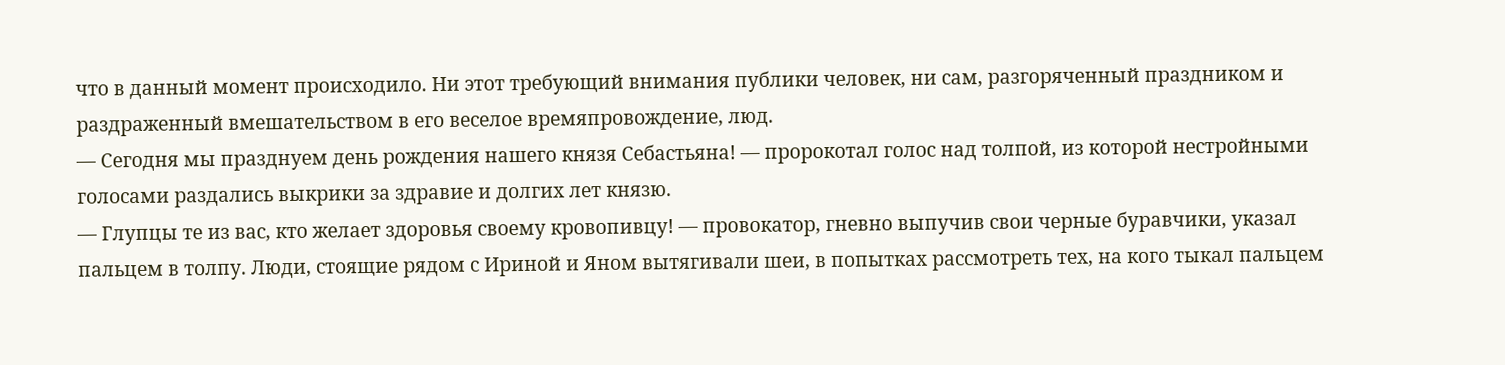что в данный момент происходило. Ни этот требующий внимания публики человек, ни сам, разгоряченный праздником и раздраженный вмешательством в его веселое времяпровождение, люд.
— Сегодня мы празднуем день рождения нашего князя Себастьяна! — пророкотал голос над толпой, из которой нестройными голосами раздались выкрики за здравие и долгих лет князю.
— Глупцы те из вас, кто желает здоровья своему кровопивцу! — провокатор, гневно выпучив свои черные буравчики, указал пальцем в толпу. Люди, стоящие рядом с Ириной и Яном вытягивали шеи, в попытках рассмотреть тех, на кого тыкал пальцем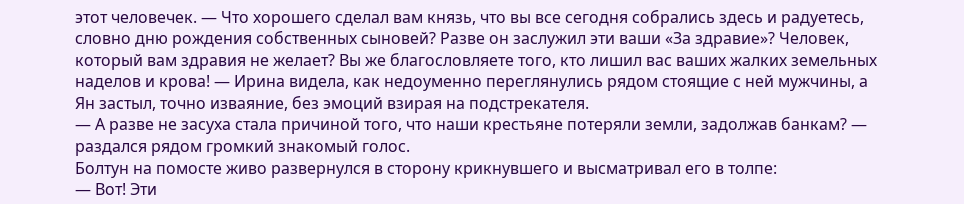этот человечек. — Что хорошего сделал вам князь, что вы все сегодня собрались здесь и радуетесь, словно дню рождения собственных сыновей? Разве он заслужил эти ваши «За здравие»? Человек, который вам здравия не желает? Вы же благословляете того, кто лишил вас ваших жалких земельных наделов и крова! — Ирина видела, как недоуменно переглянулись рядом стоящие с ней мужчины, а Ян застыл, точно изваяние, без эмоций взирая на подстрекателя.
— А разве не засуха стала причиной того, что наши крестьяне потеряли земли, задолжав банкам? — раздался рядом громкий знакомый голос.
Болтун на помосте живо развернулся в сторону крикнувшего и высматривал его в толпе:
— Вот! Эти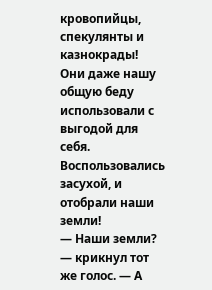кровопийцы, спекулянты и казнокрады! Они даже нашу общую беду использовали с выгодой для себя. Воспользовались засухой, и отобрали наши земли!
— Наши земли? — крикнул тот же голос. — А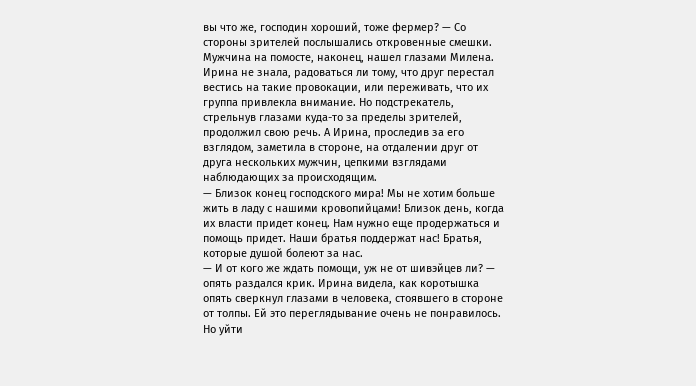вы что же, господин хороший, тоже фермер? — Со стороны зрителей послышались откровенные смешки.
Мужчина на помосте, наконец, нашел глазами Милена. Ирина не знала, радоваться ли тому, что друг перестал вестись на такие провокации, или переживать, что их группа привлекла внимание. Но подстрекатель, стрельнув глазами куда-то за пределы зрителей, продолжил свою речь. А Ирина, проследив за его взглядом, заметила в стороне, на отдалении друг от друга нескольких мужчин, цепкими взглядами наблюдающих за происходящим.
— Близок конец господского мира! Мы не хотим больше жить в ладу с нашими кровопийцами! Близок день, когда их власти придет конец. Нам нужно еще продержаться и помощь придет. Наши братья поддержат нас! Братья, которые душой болеют за нас.
— И от кого же ждать помощи, уж не от шивэйцев ли? — опять раздался крик. Ирина видела, как коротышка опять сверкнул глазами в человека, стоявшего в стороне от толпы. Ей это переглядывание очень не понравилось. Но уйти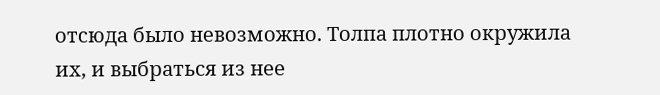отсюда было невозможно. Толпа плотно окружила их, и выбраться из нее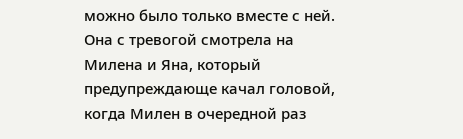можно было только вместе с ней. Она с тревогой смотрела на Милена и Яна, который предупреждающе качал головой, когда Милен в очередной раз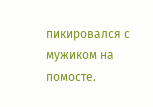пикировался с мужиком на помосте.